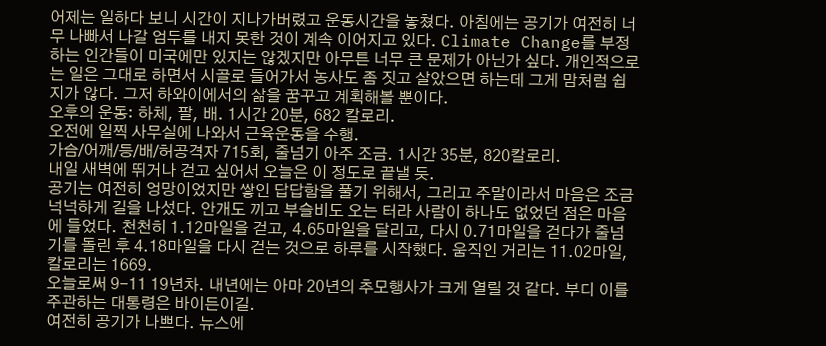어제는 일하다 보니 시간이 지나가버렸고 운동시간을 놓쳤다. 아침에는 공기가 여전히 너무 나빠서 나갈 엄두를 내지 못한 것이 계속 이어지고 있다. Climate Change를 부정하는 인간들이 미국에만 있지는 않겠지만 아무튼 너무 큰 문제가 아닌가 싶다. 개인적으로는 일은 그대로 하면서 시골로 들어가서 농사도 좀 짓고 살았으면 하는데 그게 맘처럼 쉽지가 않다. 그저 하와이에서의 삶을 꿈꾸고 계획해볼 뿐이다.
오후의 운동: 하체, 팔, 배. 1시간 20분, 682 칼로리.
오전에 일찍 사무실에 나와서 근육운동을 수행.
가슴/어깨/등/배/허공격자 715회, 줄넘기 아주 조금. 1시간 35분, 820칼로리.
내일 새벽에 뛰거나 걷고 싶어서 오늘은 이 정도로 끝낼 듯.
공기는 여전히 엉망이었지만 쌓인 답답함을 풀기 위해서, 그리고 주말이라서 마음은 조금 넉넉하게 길을 나섰다. 안개도 끼고 부슬비도 오는 터라 사람이 하나도 없었던 점은 마음에 들었다. 천천히 1.12마일을 걷고, 4.65마일을 달리고, 다시 0.71마일을 걷다가 줄넘기를 돌린 후 4.18마일을 다시 걷는 것으로 하루를 시작했다. 움직인 거리는 11.02마일, 칼로리는 1669.
오늘로써 9-11 19년차. 내년에는 아마 20년의 추모행사가 크게 열릴 것 같다. 부디 이를 주관하는 대통령은 바이든이길.
여전히 공기가 나쁘다. 뉴스에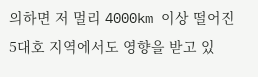의하면 저 멀리 4000km 이상 떨어진 5대호 지역에서도 영향을 받고 있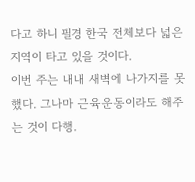다고 하니 필경 한국 전체보다 넓은 지역이 타고 있을 것이다.
이번 주는 내내 새벽에 나가지를 못했다. 그나마 근육운동이라도 해주는 것이 다행.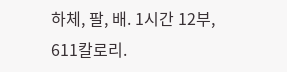하체, 팔, 배. 1시간 12부, 611칼로리.